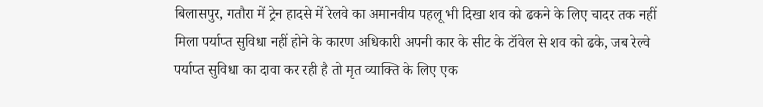बिलासपुर, गतौरा में ट्रेन हादसे में रेलवे का अमानवीय पहलू भी दिखा शव को ढकने के लिए चादर तक नहीं मिला पर्याप्त सुविधा नहीं होने के कारण अधिकारी अपनी कार के सीट के टॉवेल से शव को ढके, जब रेल्वे पर्याप्त सुविधा का दावा कर रही है तो मृत व्याक्ति के लिए एक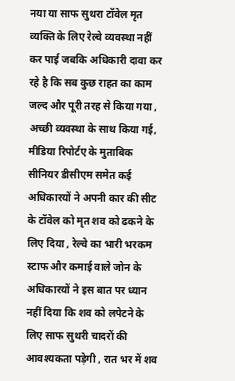नया या साफ सुथरा टॉवेल मृत व्यक्ति के लिए रेल्वे व्यवस्था नहीं कर पाई जबकि अधिकारी दावा कर रहे है कि सब कुछ राहत का काम जल्द और पूरी तरह से किया गया , अच्छी व्यवस्था के साथ किया गई, मीडिया रिपोर्टए के मुताबिक सीनियर डीसीएम समेत कई अधिकारयों ने अपनी कार की सीट के टॉवेल को मृत शव को ढकने के लिए दिया , रेल्वे का भारी भरकम स्टाफ और कमाई वाले जोन के अधिकारयों ने इस बात पर ध्यान नहीं दिया कि शव को लपेटने के लिए साफ सुथरी चादरों की आवश्यकता पड़ेगी , रात भर में शव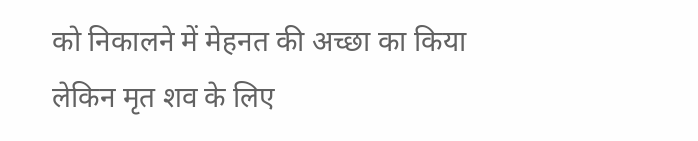को निकालने में मेहनत की अच्छा का किया लेकिन मृत शव के लिए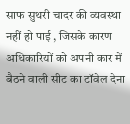साफ सुथरी चादर की व्यवस्था नहीं हो पाई , जिसके कारण अधिकारियों को अपनी कार में बैठने वाली सीट का टॉवेल देना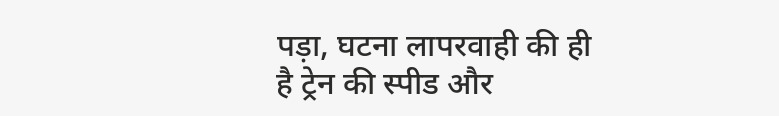पड़ा, घटना लापरवाही की ही है ट्रेन की स्पीड और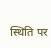स्थिति पर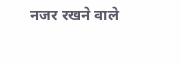नजर रखने वाले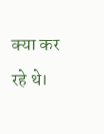क्या कर रहे थे।